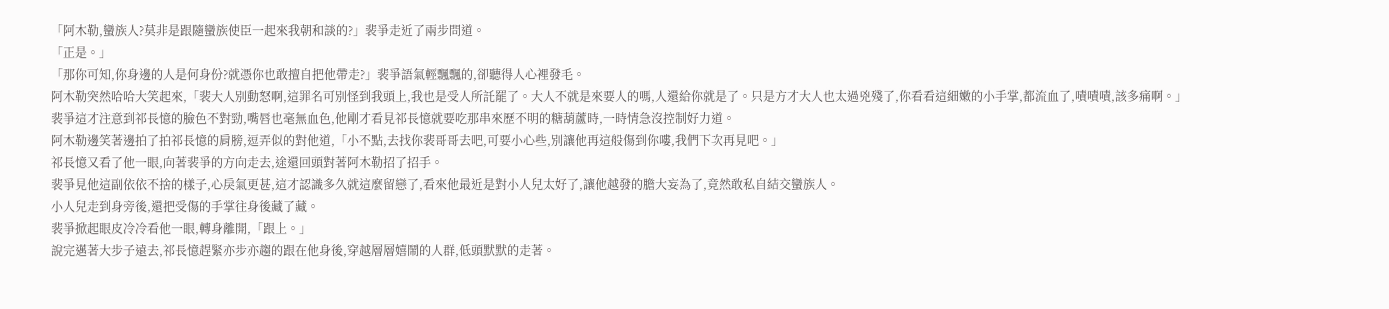「阿木勒,蠻族人?莫非是跟隨蠻族使臣一起來我朝和談的?」裴爭走近了兩步問道。
「正是。」
「那你可知,你身邊的人是何身份?就憑你也敢擅自把他帶走?」裴爭語氣輕飄飄的,卻聽得人心裡發毛。
阿木勒突然哈哈大笑起來,「裴大人別動怒啊,這罪名可別怪到我頭上,我也是受人所託罷了。大人不就是來要人的嗎,人還給你就是了。只是方才大人也太過兇殘了,你看看這細嫩的小手掌,都流血了,嘖嘖嘖,該多痛啊。」
裴爭這才注意到祁長憶的臉色不對勁,嘴唇也毫無血色,他剛才看見祁長憶就要吃那串來歷不明的糖葫蘆時,一時情急沒控制好力道。
阿木勒邊笑著邊拍了拍祁長憶的肩膀,逗弄似的對他道,「小不點,去找你裴哥哥去吧,可要小心些,別讓他再這般傷到你嘍,我們下次再見吧。」
祁長憶又看了他一眼,向著裴爭的方向走去,途還回頭對著阿木勒招了招手。
裴爭見他這副依依不捨的樣子,心戾氣更甚,這才認識多久就這麼留戀了,看來他最近是對小人兒太好了,讓他越發的膽大妄為了,竟然敢私自結交蠻族人。
小人兒走到身旁後,還把受傷的手掌往身後藏了藏。
裴爭掀起眼皮冷冷看他一眼,轉身離開,「跟上。」
說完邁著大步子遠去,祁長憶趕緊亦步亦趨的跟在他身後,穿越層層嬉鬧的人群,低頭默默的走著。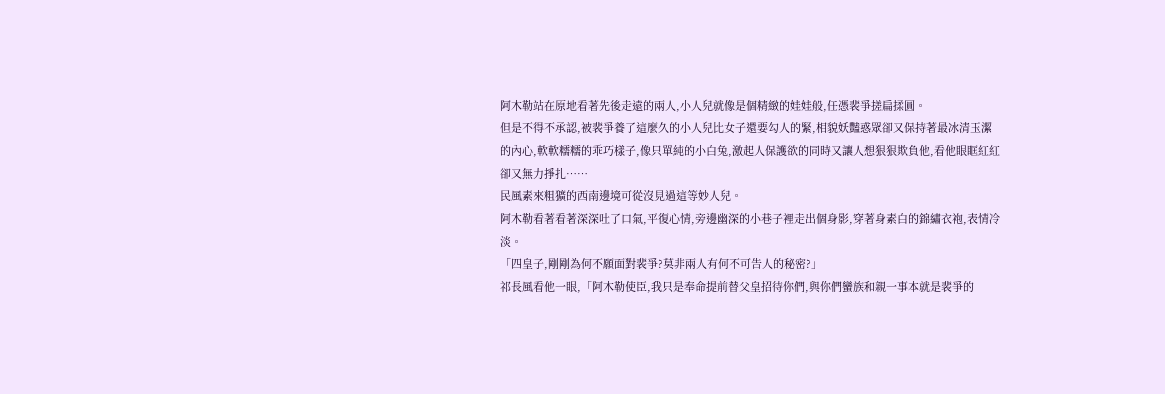阿木勒站在原地看著先後走遠的兩人,小人兒就像是個精緻的娃娃般,任憑裴爭搓扁揉圓。
但是不得不承認,被裴爭養了這麼久的小人兒比女子還要勾人的緊,相貌妖豔惑眾卻又保持著最冰清玉潔的內心,軟軟糯糯的乖巧樣子,像只單純的小白兔,激起人保護欲的同時又讓人想狠狠欺負他,看他眼眶紅紅卻又無力掙扎……
民風素來粗獷的西南邊境可從沒見過這等妙人兒。
阿木勒看著看著深深吐了口氣,平復心情,旁邊幽深的小巷子裡走出個身影,穿著身素白的錦繡衣袍,表情冷淡。
「四皇子,剛剛為何不願面對裴爭?莫非兩人有何不可告人的秘密?」
祁長風看他一眼,「阿木勒使臣,我只是奉命提前替父皇招待你們,與你們蠻族和親一事本就是裴爭的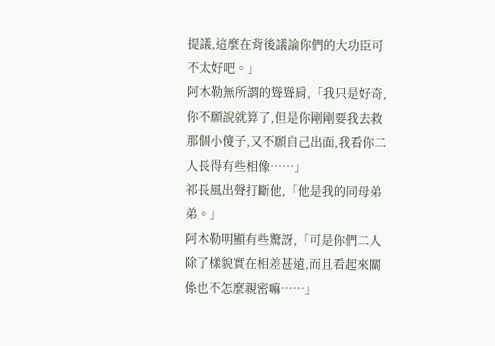提議,這麼在背後議論你們的大功臣可不太好吧。」
阿木勒無所謂的聳聳肩,「我只是好奇,你不願說就算了,但是你剛剛要我去救那個小傻子,又不願自己出面,我看你二人長得有些相像……」
祁長風出聲打斷他,「他是我的同母弟弟。」
阿木勒明顯有些驚訝,「可是你們二人除了樣貌實在相差甚遠,而且看起來關係也不怎麼親密嘛……」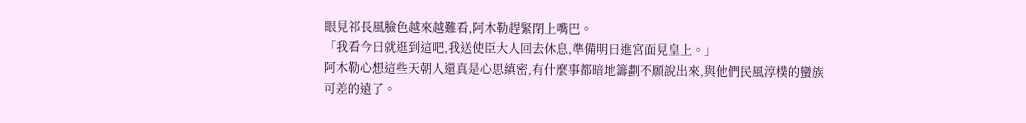眼見祁長風臉色越來越難看,阿木勒趕緊閉上嘴巴。
「我看今日就逛到這吧,我送使臣大人回去休息,準備明日進宮面見皇上。」
阿木勒心想這些天朝人還真是心思縝密,有什麼事都暗地籌劃不願說出來,與他們民風淳樸的蠻族可差的遠了。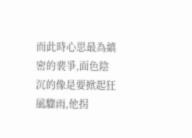而此時心思最為縝密的裴爭,面色陰沉的像是要掀起狂風驟雨,他拐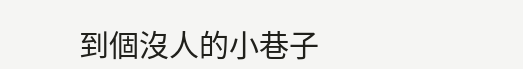到個沒人的小巷子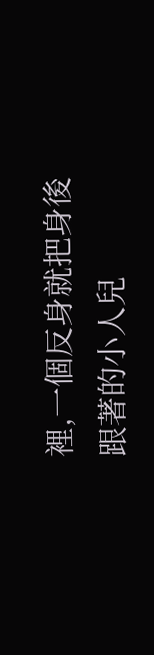裡,一個反身就把身後跟著的小人兒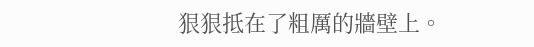狠狠抵在了粗厲的牆壁上。